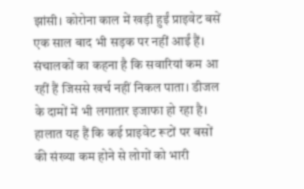झांसी। कोरोना काल में खड़ी हुईं प्राइवेट बसें एक साल बाद भी सड़क पर नहीं आईं हैं। संचालकों का कहना है कि सवारियां कम आ रहीं हैं जिससे खर्च नहीं निकल पाता। डीजल के दामों में भी लगातार इजाफा हो रहा है। हालात यह हैं कि कई प्राइवेट रूटों पर बसों की संख्या कम होने से लोगों को भारी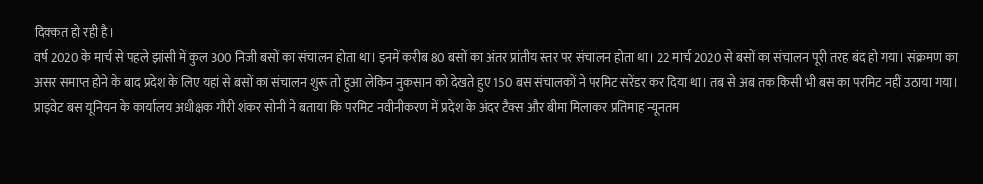दिक्कत हो रही है।
वर्ष 2020 के मार्च से पहले झांसी में कुल 300 निजी बसों का संचालन होता था। इनमें करीब 80 बसों का अंतर प्रांतीय स्तर पर संचालन होता था। 22 मार्च 2020 से बसों का संचालन पूरी तरह बंद हो गया। संक्रमण का असर समाप्त होने के बाद प्रदेश के लिए यहां से बसों का संचालन शुरू तो हुआ लेकिन नुकसान को देखते हुए 150 बस संचालकों ने परमिट सरेंडर कर दिया था। तब से अब तक किसी भी बस का परमिट नहीं उठाया गया। प्राइवेट बस यूनियन के कार्यालय अधीक्षक गौरी शंकर सोनी ने बताया कि परमिट नवीनीकरण में प्रदेश के अंदर टैक्स और बीमा मिलाकर प्रतिमाह न्यूनतम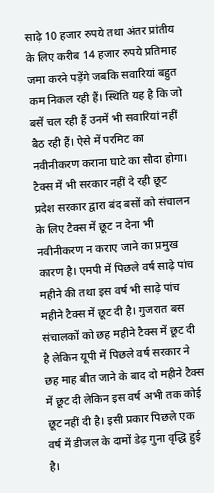साढ़े 10 हजार रुपये तथा अंतर प्रांतीय के लिए करीब 14 हजार रुपये प्रतिमाह जमा करने पड़ेंगे जबकि सवारियां बहुत कम निकल रही हैं। स्थिति यह है कि जो बसें चल रही हैं उनमें भी सवारियां नहीं बैठ रही हैं। ऐसे में परमिट का नवीनीकरण कराना घाटे का सौदा होगा।
टैक्स में भी सरकार नहीं दे रही छूट
प्रदेश सरकार द्वारा बंद बसों को संचालन के लिए टैक्स में छूट न देना भी नवीनीकरण न कराए जाने का प्रमुख कारण है। एमपी में पिछले वर्ष साढ़े पांच महीने की तथा इस वर्ष भी साढ़े पांच महीने टैक्स में छूट दी है। गुजरात बस संचालकों को छह महीने टैक्स में छूट दी है लेकिन यूपी में पिछले वर्ष सरकार ने छह माह बीत जाने के बाद दो महीने टैक्स में छूट दी लेकिन इस वर्ष अभी तक कोई छूट नहीं दी है। इसी प्रकार पिछले एक वर्ष में डीजल के दामों डेढ़ गुना वृद्धि हुई है।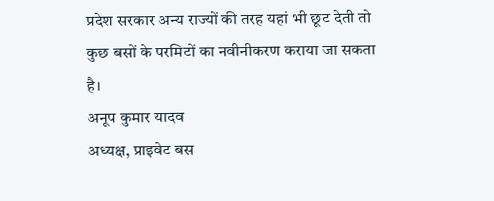प्रदेश सरकार अन्य राज्यों की तरह यहां भी छूट देती तो कुछ बसों के परमिटों का नवीनीकरण कराया जा सकता है।
अनूप कुमार यादव
अध्यक्ष, प्राइवेट बस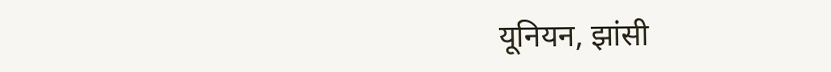यूनियन, झांसी